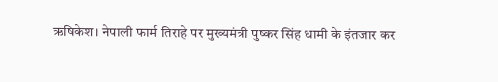ऋषिकेश। नेपाली फार्म तिराहे पर मुख्यमंत्री पुष्कर सिंह धामी के इंतजार कर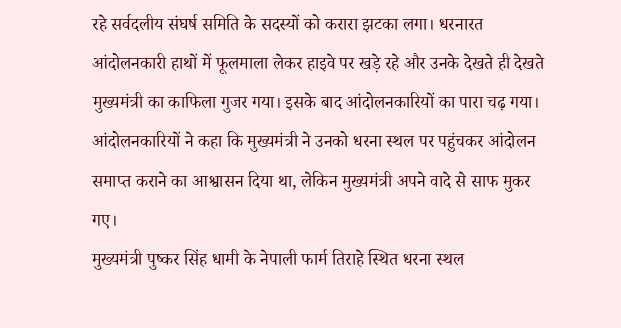रहे सर्वदलीय संघर्ष समिति के सदस्यों को करारा झटका लगा। धरनारत आंदोलनकारी हाथों में फूलमाला लेकर हाइवे पर खड़े रहे और उनके देखते ही देखते मुख्यमंत्री का काफिला गुजर गया। इसके बाद आंदोलनकारियों का पारा चढ़ गया। आंदोलनकारियों ने कहा कि मुख्यमंत्री ने उनको धरना स्थल पर पहुंचकर आंदोलन समाप्त कराने का आश्वासन दिया था, लेकिन मुख्यमंत्री अपने वादे से साफ मुकर गए।
मुख्यमंत्री पुष्कर सिंह धामी के नेपाली फार्म तिराहे स्थित धरना स्थल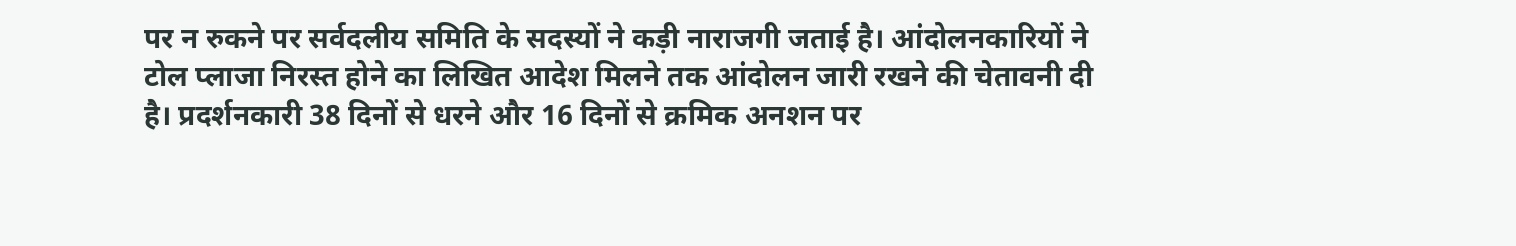पर न रुकने पर सर्वदलीय समिति के सदस्यों ने कड़ी नाराजगी जताई है। आंदोलनकारियों ने टोल प्लाजा निरस्त होने का लिखित आदेश मिलने तक आंदोलन जारी रखने की चेतावनी दी है। प्रदर्शनकारी 38 दिनों से धरने और 16 दिनों से क्रमिक अनशन पर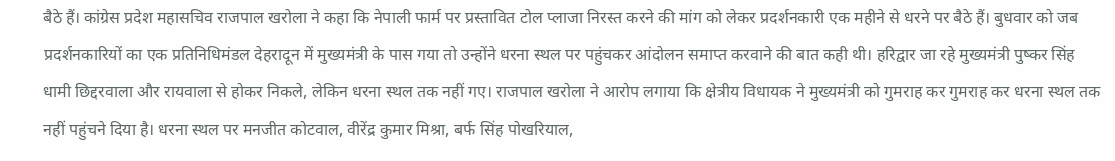बैठे हैं। कांग्रेस प्रदेश महासचिव राजपाल खरोला ने कहा कि नेपाली फार्म पर प्रस्तावित टोल प्लाजा निरस्त करने की मांग को लेकर प्रदर्शनकारी एक महीने से धरने पर बैठे हैं। बुधवार को जब प्रदर्शनकारियों का एक प्रतिनिधिमंडल देहरादून में मुख्यमंत्री के पास गया तो उन्होंने धरना स्थल पर पहुंचकर आंदोलन समाप्त करवाने की बात कही थी। हरिद्वार जा रहे मुख्यमंत्री पुष्कर सिंह धामी छिद्दरवाला और रायवाला से होकर निकले, लेकिन धरना स्थल तक नहीं गए। राजपाल खरोला ने आरोप लगाया कि क्षेत्रीय विधायक ने मुख्यमंत्री को गुमराह कर गुमराह कर धरना स्थल तक नहीं पहुंचने दिया है। धरना स्थल पर मनजीत कोटवाल, वीरेंद्र कुमार मिश्रा, बर्फ सिंह पोखरियाल,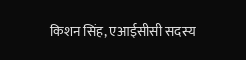किशन सिंह, एआईसीसी सदस्य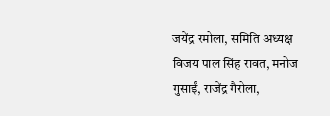जयेंद्र रमोला, समिति अध्यक्ष विजय पाल सिंह रावत, मनोज गुसाईं, राजेंद्र गैरोला,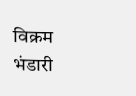विक्रम भंडारी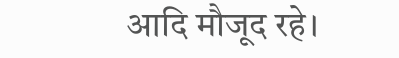आदि मौजूद रहे।